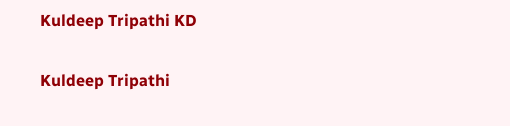Kuldeep Tripathi KD

Kuldeep Tripathi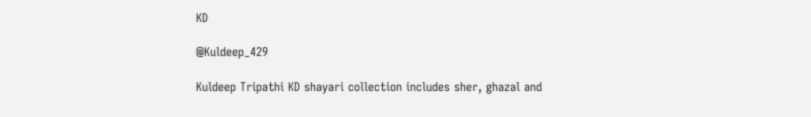KD

@Kuldeep_429

Kuldeep Tripathi KD shayari collection includes sher, ghazal and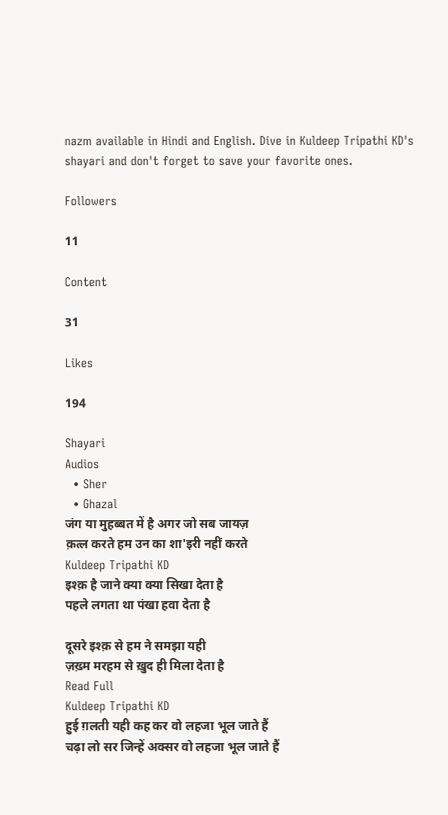nazm available in Hindi and English. Dive in Kuldeep Tripathi KD's shayari and don't forget to save your favorite ones.

Followers

11

Content

31

Likes

194

Shayari
Audios
  • Sher
  • Ghazal
जंग या मुहब्बत में है अगर जो सब जायज़
क़त्ल करते हम उन का शा'इरी नहीं करते
Kuldeep Tripathi KD
इश्क़ है जाने क्या क्या सिखा देता है
पहले लगता था पंखा हवा देता है

दूसरे इश्क़ से हम ने समझा यही
ज़ख़्म मरहम से ख़ुद ही मिला देता है
Read Full
Kuldeep Tripathi KD
हुई ग़लती यही कह कर वो लहजा भूल जाते हैं
चढ़ा लो सर जिन्हें अक्सर वो लहजा भूल जाते हैं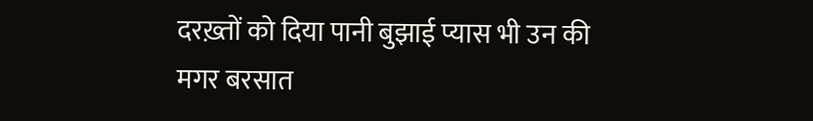दरख़्तों को दिया पानी बुझाई प्यास भी उन की
मगर बरसात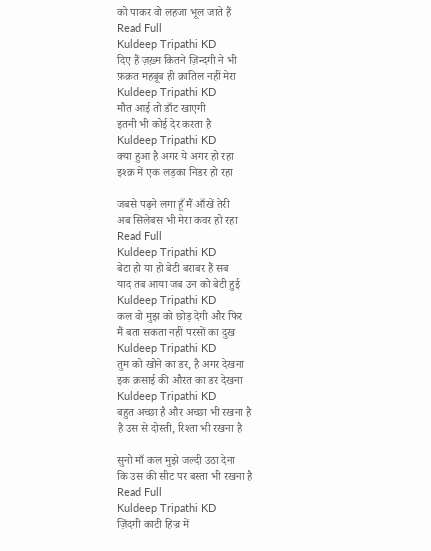को पाकर वो लहजा भूल जाते हैं
Read Full
Kuldeep Tripathi KD
दिए हैं ज़ख़्म कितने ज़िन्दगी ने भी
फ़क़त महबूब ही क़ातिल नहीं मेरा
Kuldeep Tripathi KD
मौत आई तो डाँट खाएगी
इतनी भी कोई देर करता है
Kuldeep Tripathi KD
क्या हुआ है अगर ये अगर हो रहा
इश्क़ में एक लड़का निडर हो रहा

जबसे पढ़ने लगा हूँ मैं आँखें तेरी
अब सिलेबस भी मेरा कवर हो रहा
Read Full
Kuldeep Tripathi KD
बेटा हो या हो बेटी बराबर हैं सब
याद तब आया जब उन को बेटी हुई
Kuldeep Tripathi KD
कल वो मुझ को छोड़ देगी और फिर
मैं बता सकता नहीं परसों का दुख
Kuldeep Tripathi KD
तुम को खोने का डर, है अगर देखना
इक क़साई की औरत का डर देखना
Kuldeep Tripathi KD
बहुत अच्छा है और अच्छा भी रखना है
है उस से दोस्ती, रिश्ता भी रखना है

सुनो माँ कल मुझे जल्दी उठा देना
कि उस की सीट पर बस्ता भी रखना है
Read Full
Kuldeep Tripathi KD
ज़िंदगी काटी हिज्र में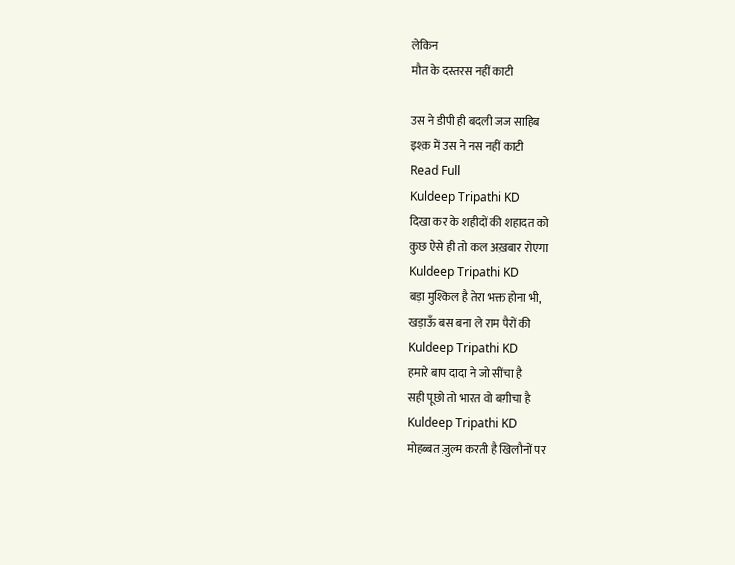लेकिन
मौत के दस्तरस नहीं काटी

उस ने डीपी ही बदली जज साहिब
इश्क़ में उस ने नस नहीं काटी
Read Full
Kuldeep Tripathi KD
दिखा कर के शहीदों की शहादत को
कुछ ऐसे ही तो कल अख़बार रोएगा
Kuldeep Tripathi KD
बड़ा मुश्किल है तेरा भक्त होना भी,
खड़ाऊँ बस बना ले राम पैरों की
Kuldeep Tripathi KD
हमारे बाप दादा ने जो सींचा है
सही पूछो तो भारत वो बग़ीचा है
Kuldeep Tripathi KD
मोहब्बत ज़ुल्म करती है खिलौनों पर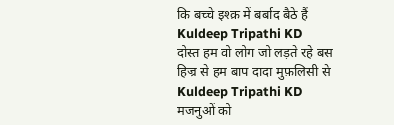कि बच्चे इश्क़ में बर्बाद बैठे हैं
Kuldeep Tripathi KD
दोस्त हम वो लोग जो लड़ते रहे बस
हिज्र से हम बाप दादा मुफ़लिसी से
Kuldeep Tripathi KD
मजनुओं को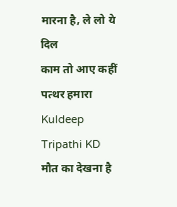मारना है, ले लो ये दिल
काम तो आए कहीं पत्थर हमारा
Kuldeep Tripathi KD
मौत का देखना है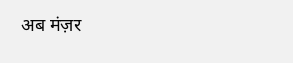अब मंज़र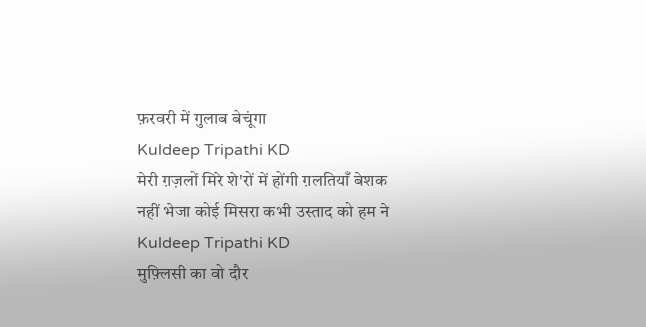फ़रवरी में गुलाब बेचूंगा
Kuldeep Tripathi KD
मेरी ग़ज़लों मिरे शे'रों में होंगी ग़लतियाँ बेशक
नहीं भेजा कोई मिसरा कभी उस्ताद को हम ने
Kuldeep Tripathi KD
मुफ़्लिसी का वो दौर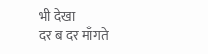भी देखा
दर ब दर माँगते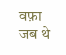वफ़ा जब थे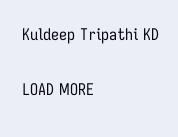Kuldeep Tripathi KD

LOAD MORE